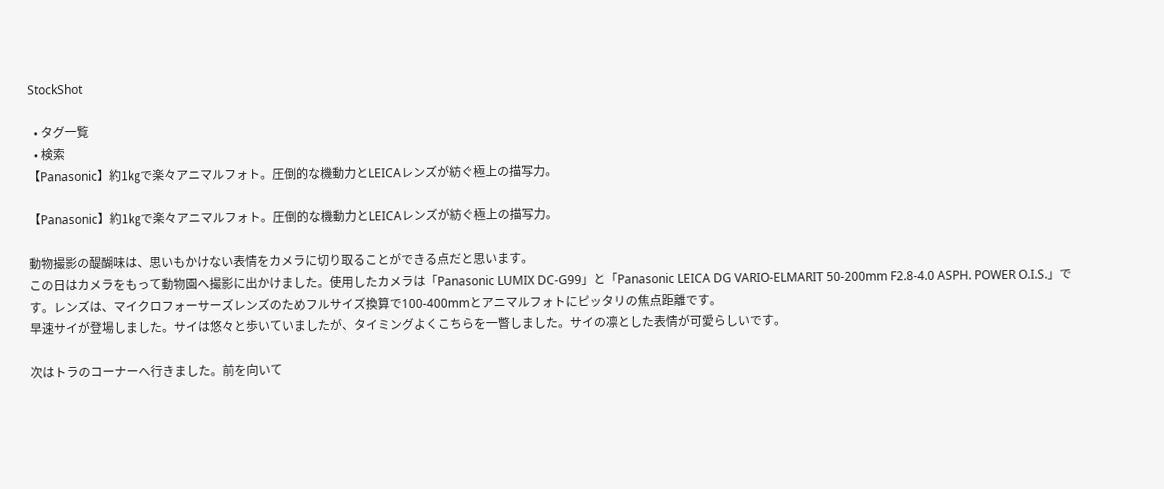StockShot

  • タグ一覧
  • 検索
【Panasonic】約1㎏で楽々アニマルフォト。圧倒的な機動力とLEICAレンズが紡ぐ極上の描写力。

【Panasonic】約1㎏で楽々アニマルフォト。圧倒的な機動力とLEICAレンズが紡ぐ極上の描写力。

動物撮影の醍醐味は、思いもかけない表情をカメラに切り取ることができる点だと思います。
この日はカメラをもって動物園へ撮影に出かけました。使用したカメラは「Panasonic LUMIX DC-G99」と「Panasonic LEICA DG VARIO-ELMARIT 50-200mm F2.8-4.0 ASPH. POWER O.I.S.」です。レンズは、マイクロフォーサーズレンズのためフルサイズ換算で100‐400mmとアニマルフォトにピッタリの焦点距離です。
早速サイが登場しました。サイは悠々と歩いていましたが、タイミングよくこちらを一瞥しました。サイの凛とした表情が可愛らしいです。

次はトラのコーナーへ行きました。前を向いて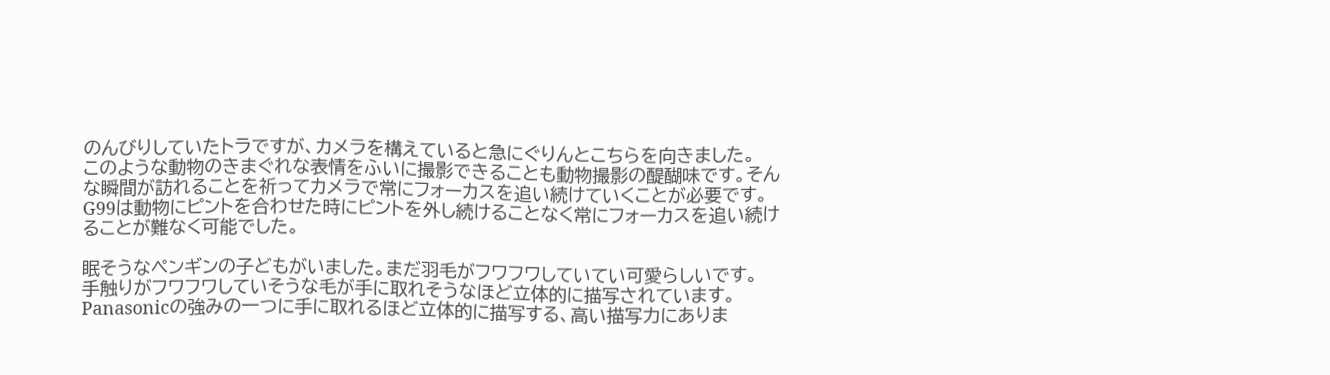のんびりしていたトラですが、カメラを構えていると急にぐりんとこちらを向きました。
このような動物のきまぐれな表情をふいに撮影できることも動物撮影の醍醐味です。そんな瞬間が訪れることを祈ってカメラで常にフォーカスを追い続けていくことが必要です。
G99は動物にピントを合わせた時にピントを外し続けることなく常にフォーカスを追い続けることが難なく可能でした。

眠そうなペンギンの子どもがいました。まだ羽毛がフワフワしていてい可愛らしいです。
手触りがフワフワしていそうな毛が手に取れそうなほど立体的に描写されています。Panasonicの強みの一つに手に取れるほど立体的に描写する、高い描写力にありま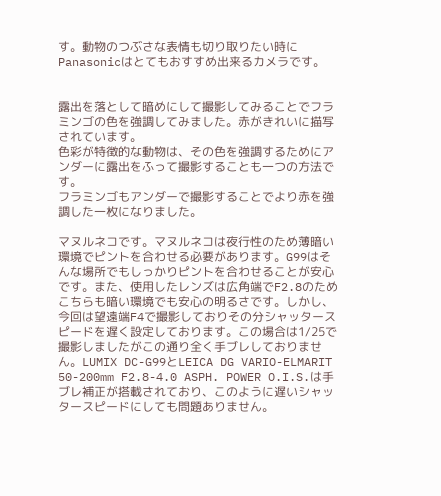す。動物のつぶさな表情も切り取りたい時にPanasonicはとてもおすすめ出来るカメラです。


露出を落として暗めにして撮影してみることでフラミンゴの色を強調してみました。赤がきれいに描写されています。
色彩が特徴的な動物は、その色を強調するためにアンダーに露出をふって撮影することも一つの方法です。
フラミンゴもアンダーで撮影することでより赤を強調した一枚になりました。

マヌルネコです。マヌルネコは夜行性のため薄暗い環境でピントを合わせる必要があります。G99はそんな場所でもしっかりピントを合わせることが安心です。また、使用したレンズは広角端でF2.8のためこちらも暗い環境でも安心の明るさです。しかし、今回は望遠端F4で撮影しておりその分シャッタースピードを遅く設定しております。この場合は1/25で撮影しましたがこの通り全く手ブレしておりません。LUMIX DC-G99とLEICA DG VARIO-ELMARIT 50-200mm F2.8-4.0 ASPH. POWER O.I.S.は手ブレ補正が搭載されており、このように遅いシャッタースピードにしても問題ありません。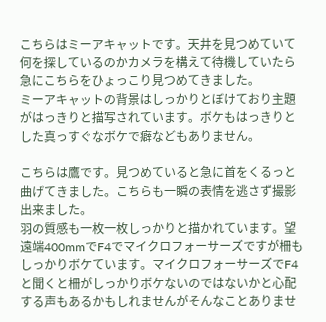こちらはミーアキャットです。天井を見つめていて何を探しているのかカメラを構えて待機していたら急にこちらをひょっこり見つめてきました。
ミーアキャットの背景はしっかりとぼけており主題がはっきりと描写されています。ボケもはっきりとした真っすぐなボケで癖などもありません。

こちらは鷹です。見つめていると急に首をくるっと曲げてきました。こちらも一瞬の表情を逃さず撮影出来ました。
羽の質感も一枚一枚しっかりと描かれています。望遠端400mmでF4でマイクロフォーサーズですが柵もしっかりボケています。マイクロフォーサーズでF4と聞くと柵がしっかりボケないのではないかと心配する声もあるかもしれませんがそんなことありませ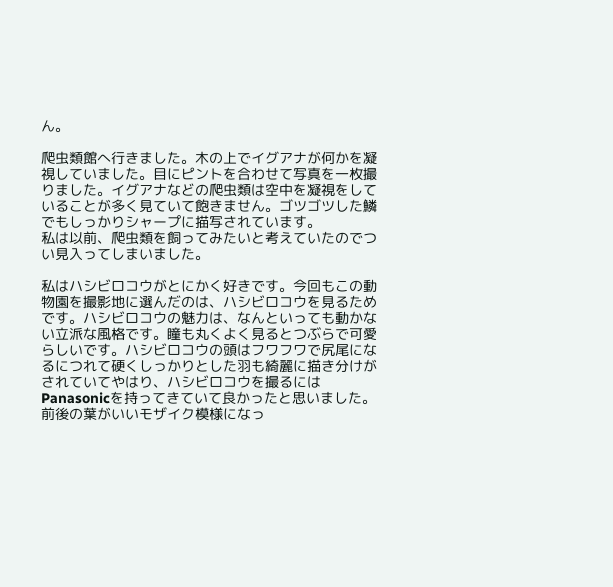ん。

爬虫類館へ行きました。木の上でイグアナが何かを凝視していました。目にピントを合わせて写真を一枚撮りました。イグアナなどの爬虫類は空中を凝視をしていることが多く見ていて飽きません。ゴツゴツした鱗でもしっかりシャープに描写されています。
私は以前、爬虫類を飼ってみたいと考えていたのでつい見入ってしまいました。

私はハシビロコウがとにかく好きです。今回もこの動物園を撮影地に選んだのは、ハシビロコウを見るためです。ハシビロコウの魅力は、なんといっても動かない立派な風格です。瞳も丸くよく見るとつぶらで可愛らしいです。ハシビロコウの頭はフワフワで尻尾になるにつれて硬くしっかりとした羽も綺麗に描き分けがされていてやはり、ハシビロコウを撮るにはPanasonicを持ってきていて良かったと思いました。前後の葉がいいモザイク模様になっ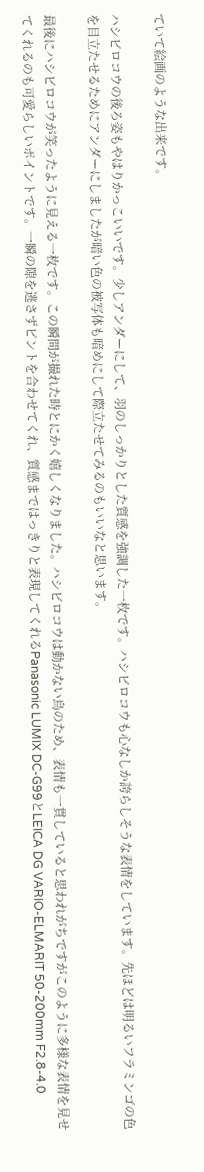ていて絵画のような出来です。

ハシビロコウの後ろ姿もやはりかっこいいです。少しアンダーにして、羽のしっかりとした質感を強調した一枚です。ハシビロコウも心なしか誇らしそうな表情をしています。先ほどは明るいフラミンゴの色を目立たせるためにアンダーにしましたが暗い色の被写体も暗めにして際立たせてみるのもいいなと思います。

最後にハシビロコウが笑ったように見える一枚です。この瞬間が撮れた時とにかく嬉しくなりました。ハシビロコウは動かない鳥のため、表情も一貫していると思われがちですがこのように多様な表情を見せてくれるのも可愛らしいポイントです。一瞬の隙を逃さずピントを合わせてくれ、質感まではっきりと表現してくれるPanasonic LUMIX DC-G99とLEICA DG VARIO-ELMARIT 50-200mm F2.8-4.0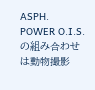ASPH. POWER O.I.S.の組み合わせは動物撮影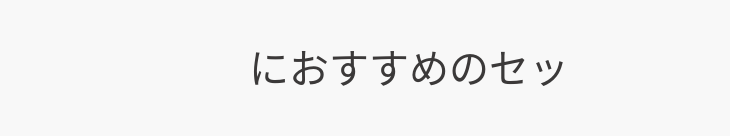におすすめのセッ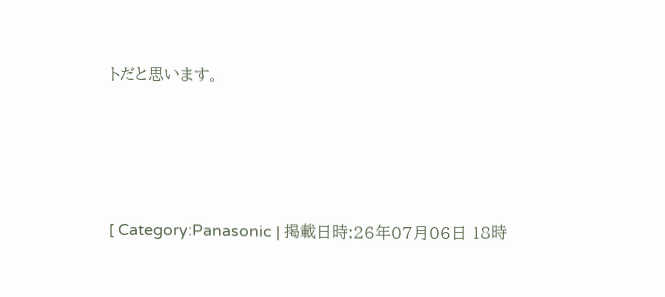トだと思います。




[ Category:Panasonic | 掲載日時:26年07月06日 18時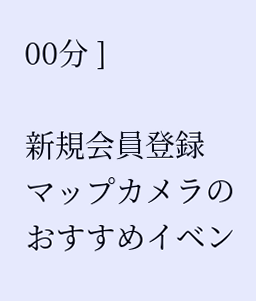00分 ]

新規会員登録
マップカメラのおすすめイベン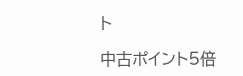ト

中古ポイント5倍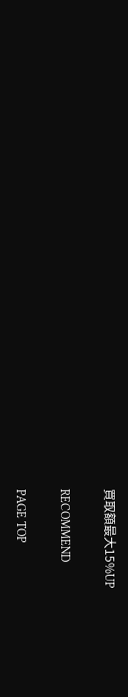買取額最大15%UP

RECOMMEND

PAGE TOP